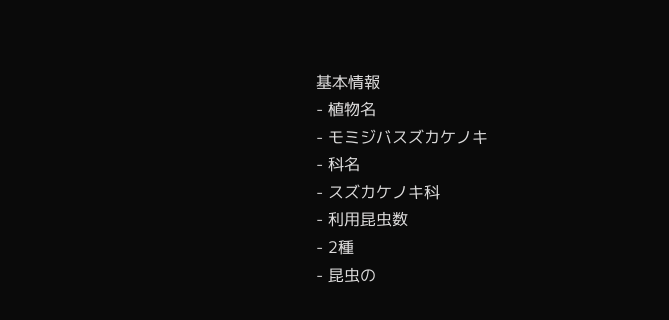基本情報
- 植物名
- モミジバスズカケノキ
- 科名
- スズカケノキ科
- 利用昆虫数
- 2種
- 昆虫の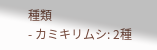種類
- カミキリムシ: 2種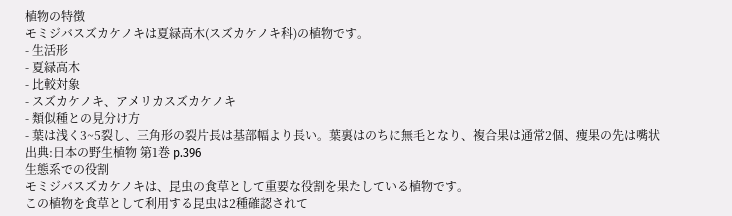植物の特徴
モミジバスズカケノキは夏緑高木(スズカケノキ科)の植物です。
- 生活形
- 夏緑高木
- 比較対象
- スズカケノキ、アメリカスズカケノキ
- 類似種との見分け方
- 葉は浅く3~5裂し、三角形の裂片長は基部幅より長い。葉裏はのちに無毛となり、複合果は通常2個、痩果の先は嘴状
出典:日本の野生植物 第1巻 p.396
生態系での役割
モミジバスズカケノキは、昆虫の食草として重要な役割を果たしている植物です。
この植物を食草として利用する昆虫は2種確認されて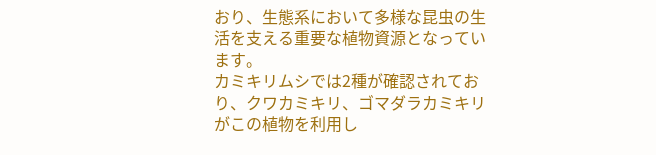おり、生態系において多様な昆虫の生活を支える重要な植物資源となっています。
カミキリムシでは2種が確認されており、クワカミキリ、ゴマダラカミキリがこの植物を利用し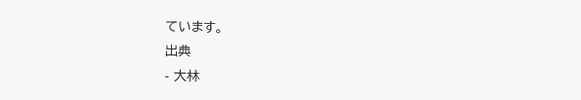ています。
出典
- 大林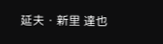延夫・新里 達也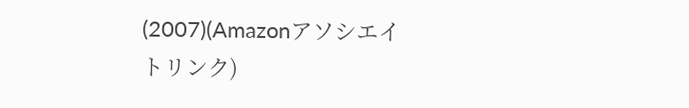(2007)(Amazonアソシエイトリンク)